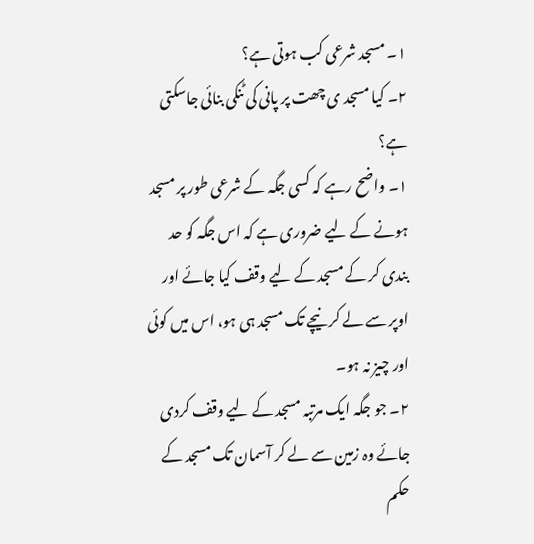۱۔ مسجد شرعی کب ہوتی ہے؟
۲۔ کیا مسجد ی چھت پر پانی کی ٹنکی بنائی جاسکتی ہے؟
۱۔ واضح رہے کہ کسی جگہ کے شرعی طور پر مسجد ہونے کے لیے ضروری ہے کہ اس جگہ کو حد بندی کر کے مسجد کے لیے وقف کیا جائے اور اوپر سے لے کر نیچے تک مسجد ہی ہو، اس میں کوئی اور چیز نہ ہو۔
۲۔ جو جگہ ایک مرتبہ مسجد کے لیے وقف کردی جائے وہ زمین سے لے کر آسمان تک مسجد کے حکم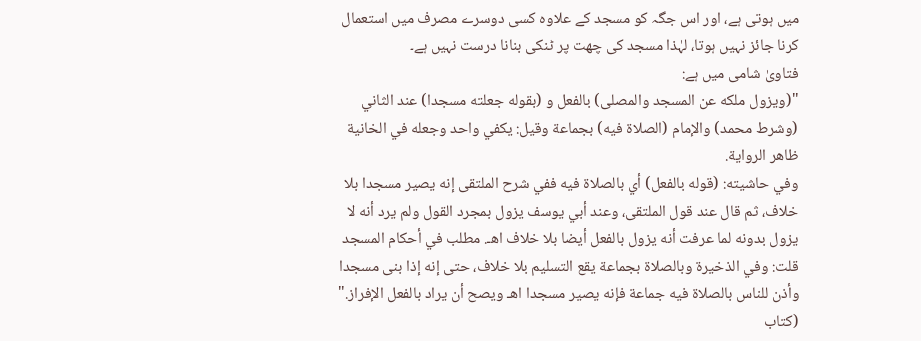میں ہوتی ہے، اور اس جگہ کو مسجد کے علاوہ کسی دوسرے مصرف میں استعمال کرنا جائز نہیں ہوتا، لہٰذا مسجد کی چھت پر ٹنکی بنانا درست نہیں ہے۔
فتاویٰ شامی میں ہے:
"(ويزول ملكه عن المسجد والمصلى) بالفعل و (بقوله جعلته مسجدا) عند الثاني (وشرط محمد) والإمام (الصلاة فيه) بجماعة وقيل: يكفي واحد وجعله في الخانية ظاهر الرواية.
وفي حاشيته: (قوله بالفعل) أي بالصلاة فيه ففي شرح الملتقى إنه يصير مسجدا بلا خلاف، ثم قال عند قول الملتقى، وعند أبي يوسف يزول بمجرد القول ولم يرد أنه لا يزول بدونه لما عرفت أنه يزول بالفعل أيضا بلا خلاف اهـ. مطلب في أحكام المسجد قلت: وفي الذخيرة وبالصلاة بجماعة يقع التسليم بلا خلاف، حتى إنه إذا بنى مسجدا وأذن للناس بالصلاة فيه جماعة فإنه يصير مسجدا اهـ ويصح أن يراد بالفعل الإفراز."
(كتاب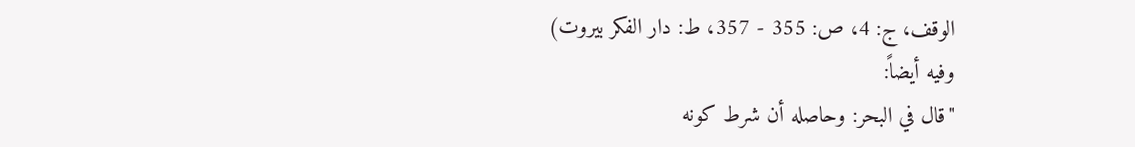الوقف، ج: 4، ص: 355 - 357، ط: دار الفكر بيروت)
وفيه أيضاً:
"قال في البحر: وحاصله أن شرط كونه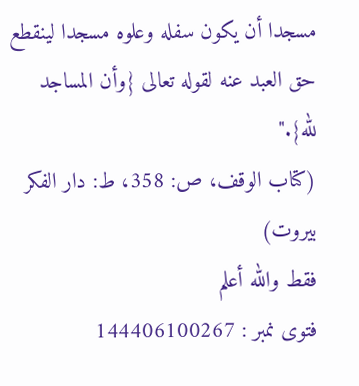مسجدا أن يكون سفله وعلوه مسجدا لينقطع حق العبد عنه لقوله تعالى {وأن المساجد لله}."
(كتاب الوقف، ص: 358، ط: دار الفكر بيروت)
فقط والله أعلم
فتوی نمبر : 144406100267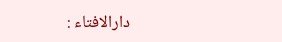دارالافتاء :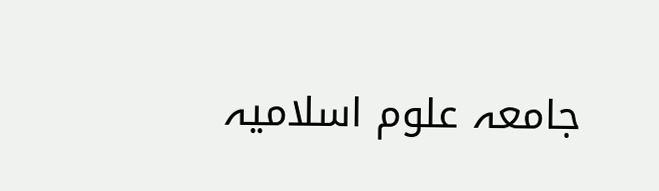جامعہ علوم اسلامیہ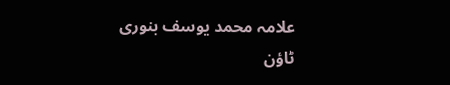علامہ محمد یوسف بنوری ٹاؤن